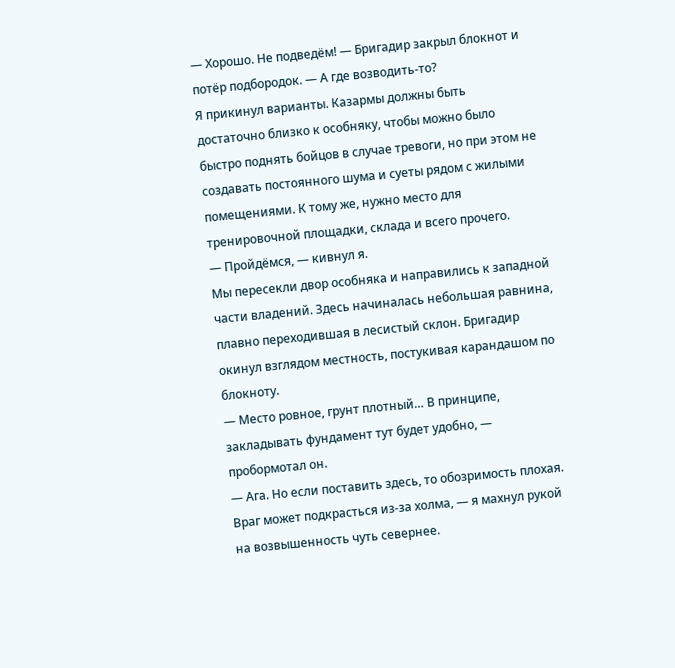— Хорошо. Не подведём! — Бригадир закрыл блокнот и потёр подбородок. — А где возводить-то?
Я прикинул варианты. Казармы должны быть достаточно близко к особняку, чтобы можно было быстро поднять бойцов в случае тревоги, но при этом не создавать постоянного шума и суеты рядом с жилыми помещениями. К тому же, нужно место для тренировочной площадки, склада и всего прочего.
— Пройдёмся, — кивнул я.
Мы пересекли двор особняка и направились к западной части владений. Здесь начиналась небольшая равнина, плавно переходившая в лесистый склон. Бригадир окинул взглядом местность, постукивая карандашом по блокноту.
— Место ровное, грунт плотный… В принципе, закладывать фундамент тут будет удобно, — пробормотал он.
— Ага. Но если поставить здесь, то обозримость плохая. Враг может подкрасться из-за холма, — я махнул рукой на возвышенность чуть севернее.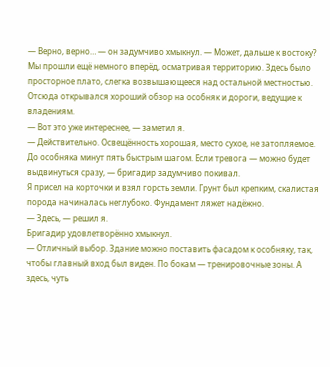— Верно, верно… — он задумчиво хмыкнул. — Может, дальше к востоку?
Мы прошли ещё немного вперёд, осматривая территорию. Здесь было просторное плато, слегка возвышающееся над остальной местностью. Отсюда открывался хороший обзор на особняк и дороги, ведущие к владениям.
— Вот это уже интереснее, — заметил я.
— Действительно. Освещённость хорошая, место сухое, не затопляемое. До особняка минут пять быстрым шагом. Если тревога — можно будет выдвинуться сразу, — бригадир задумчиво покивал.
Я присел на корточки и взял горсть земли. Грунт был крепким, скалистая порода начиналась неглубоко. Фундамент ляжет надёжно.
— Здесь, — решил я.
Бригадир удовлетворённо хмыкнул.
— Отличный выбор. Здание можно поставить фасадом к особняку, так, чтобы главный вход был виден. По бокам — тренировочные зоны. А здесь, чуть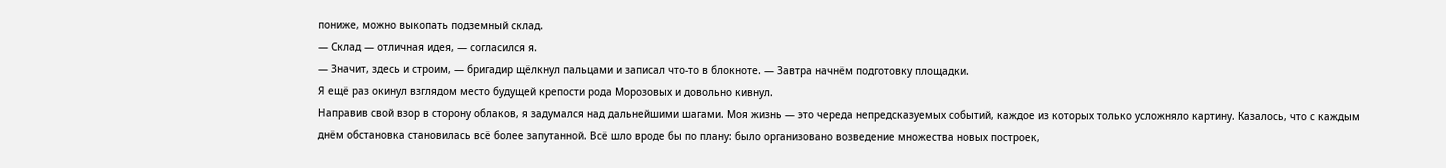пониже, можно выкопать подземный склад.
— Склад — отличная идея, — согласился я.
— Значит, здесь и строим, — бригадир щёлкнул пальцами и записал что-то в блокноте. — Завтра начнём подготовку площадки.
Я ещё раз окинул взглядом место будущей крепости рода Морозовых и довольно кивнул.
Направив свой взор в сторону облаков, я задумался над дальнейшими шагами. Моя жизнь — это череда непредсказуемых событий, каждое из которых только усложняло картину. Казалось, что с каждым днём обстановка становилась всё более запутанной. Всё шло вроде бы по плану: было организовано возведение множества новых построек,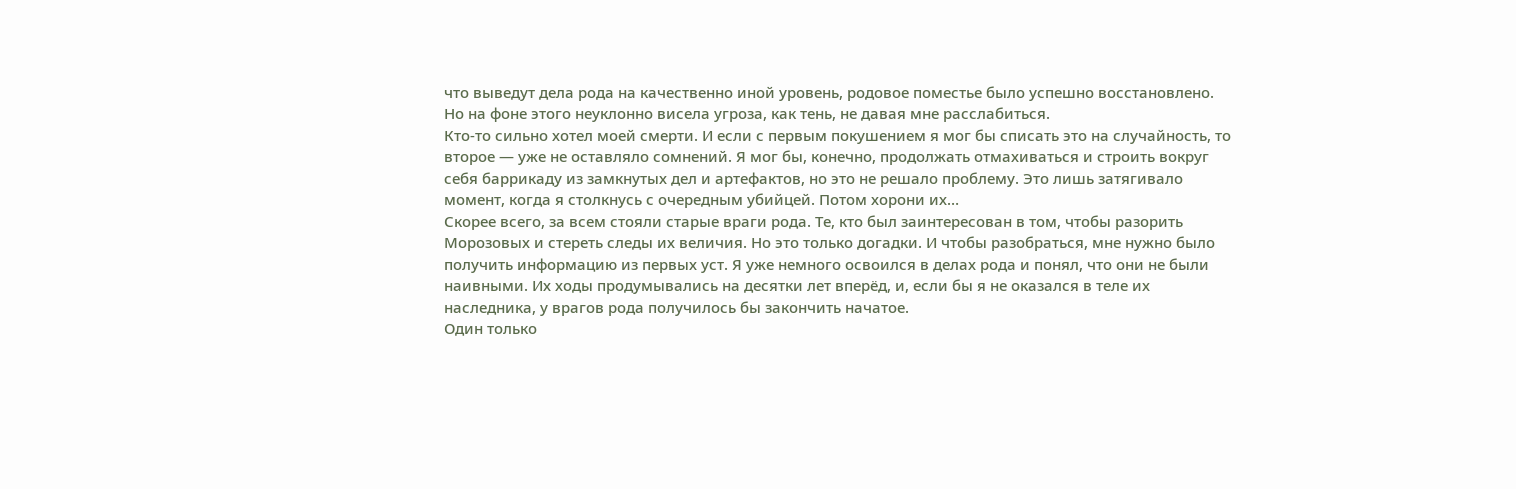что выведут дела рода на качественно иной уровень, родовое поместье было успешно восстановлено. Но на фоне этого неуклонно висела угроза, как тень, не давая мне расслабиться.
Кто-то сильно хотел моей смерти. И если с первым покушением я мог бы списать это на случайность, то второе — уже не оставляло сомнений. Я мог бы, конечно, продолжать отмахиваться и строить вокруг себя баррикаду из замкнутых дел и артефактов, но это не решало проблему. Это лишь затягивало момент, когда я столкнусь с очередным убийцей. Потом хорони их…
Скорее всего, за всем стояли старые враги рода. Те, кто был заинтересован в том, чтобы разорить Морозовых и стереть следы их величия. Но это только догадки. И чтобы разобраться, мне нужно было получить информацию из первых уст. Я уже немного освоился в делах рода и понял, что они не были наивными. Их ходы продумывались на десятки лет вперёд, и, если бы я не оказался в теле их наследника, у врагов рода получилось бы закончить начатое.
Один только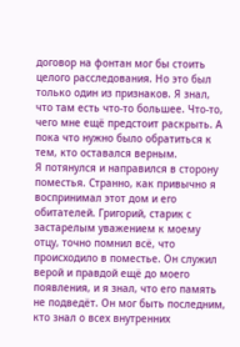договор на фонтан мог бы стоить целого расследования. Но это был только один из признаков. Я знал, что там есть что-то большее. Что-то, чего мне ещё предстоит раскрыть. А пока что нужно было обратиться к тем, кто оставался верным.
Я потянулся и направился в сторону поместья. Странно, как привычно я воспринимал этот дом и его обитателей. Григорий, старик с застарелым уважением к моему отцу, точно помнил всё, что происходило в поместье. Он служил верой и правдой ещё до моего появления, и я знал, что его память не подведёт. Он мог быть последним, кто знал о всех внутренних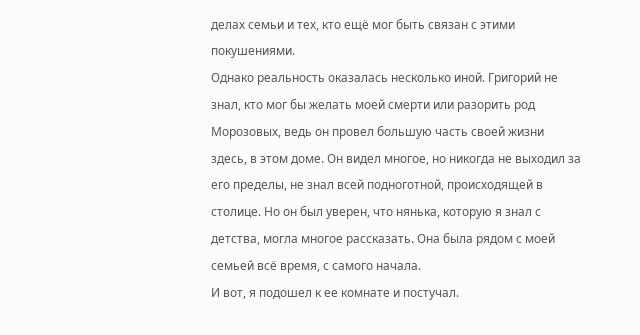делах семьи и тех, кто ещё мог быть связан с этими покушениями.
Однако реальность оказалась несколько иной. Григорий не знал, кто мог бы желать моей смерти или разорить род Морозовых, ведь он провел большую часть своей жизни здесь, в этом доме. Он видел многое, но никогда не выходил за его пределы, не знал всей подноготной, происходящей в столице. Но он был уверен, что нянька, которую я знал с детства, могла многое рассказать. Она была рядом с моей семьей всё время, с самого начала.
И вот, я подошел к ее комнате и постучал.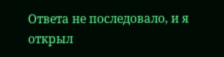Ответа не последовало, и я открыл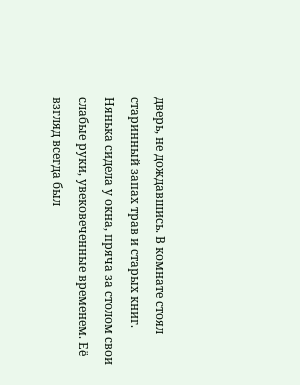дверь, не дождавшись. В комнате стоял старинный запах трав и старых книг. Нянька сидела у окна, пряча за столом свои слабые руки, увековеченные временем. Её взгляд всегда был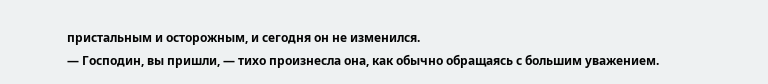пристальным и осторожным, и сегодня он не изменился.
— Господин, вы пришли, — тихо произнесла она, как обычно обращаясь с большим уважением.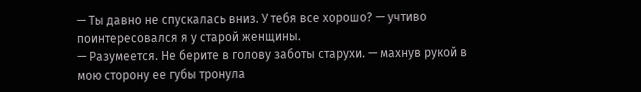— Ты давно не спускалась вниз. У тебя все хорошо? — учтиво поинтересовался я у старой женщины.
— Разумеется. Не берите в голову заботы старухи. — махнув рукой в мою сторону ее губы тронула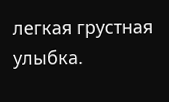легкая грустная улыбка.